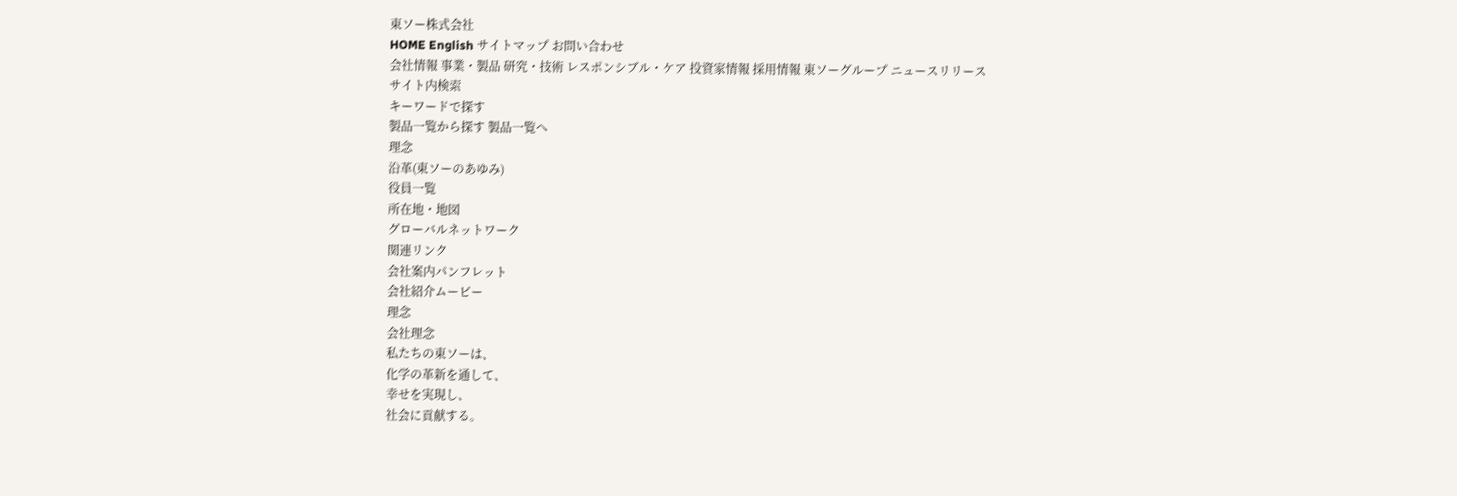東ソー株式会社
HOME English サイトマップ お問い合わせ
会社情報 事業・製品 研究・技術 レスポンシブル・ケア 投資家情報 採用情報 東ソーグループ ニュースリリース
サイト内検索
キーワードで探す
製品一覧から探す 製品一覧へ
理念
沿革(東ソーのあゆみ)
役員一覧
所在地・地図
グローバルネットワーク
関連リンク
会社案内パンフレット
会社紹介ムービー
理念
会社理念
私たちの東ソーは、
化学の革新を通して、
幸せを実現し、
社会に貢献する。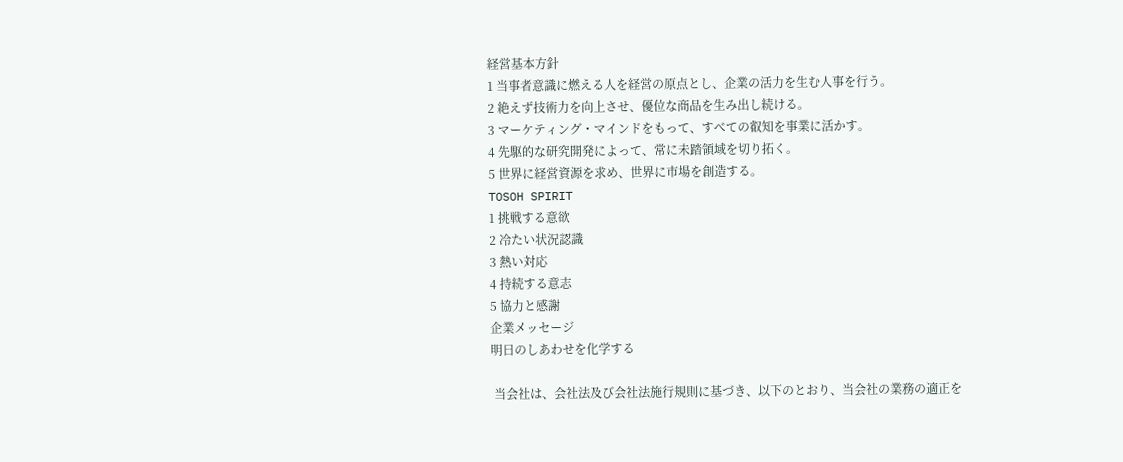経営基本方針
1 当事者意識に燃える人を経営の原点とし、企業の活力を生む人事を行う。
2 絶えず技術力を向上させ、優位な商品を生み出し続ける。
3 マーケティング・マインドをもって、すべての叡知を事業に活かす。
4 先駆的な研究開発によって、常に未踏領域を切り拓く。
5 世界に経営資源を求め、世界に市場を創造する。
TOSOH SPIRIT
1 挑戦する意欲
2 冷たい状況認識
3 熱い対応
4 持続する意志
5 協力と感謝
企業メッセージ
明日のしあわせを化学する

 当会社は、会社法及び会社法施行規則に基づき、以下のとおり、当会社の業務の適正を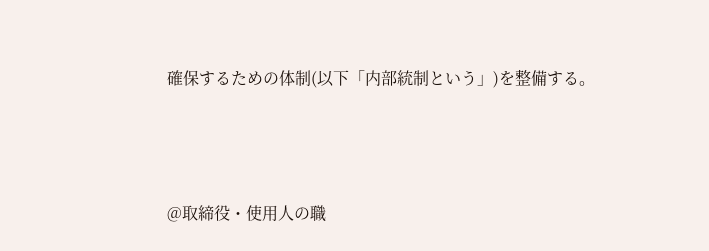確保するための体制(以下「内部統制という」)を整備する。



@取締役・使用人の職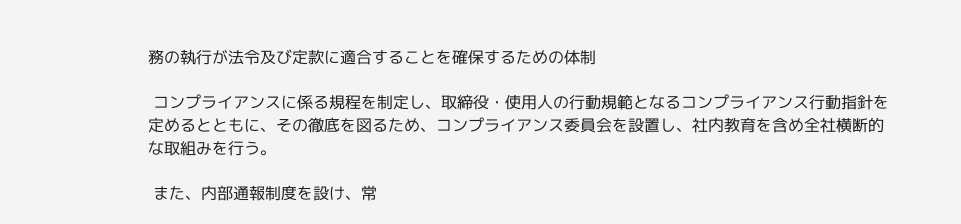務の執行が法令及び定款に適合することを確保するための体制

 コンプライアンスに係る規程を制定し、取締役・使用人の行動規範となるコンプライアンス行動指針を定めるとともに、その徹底を図るため、コンプライアンス委員会を設置し、社内教育を含め全社横断的な取組みを行う。

 また、内部通報制度を設け、常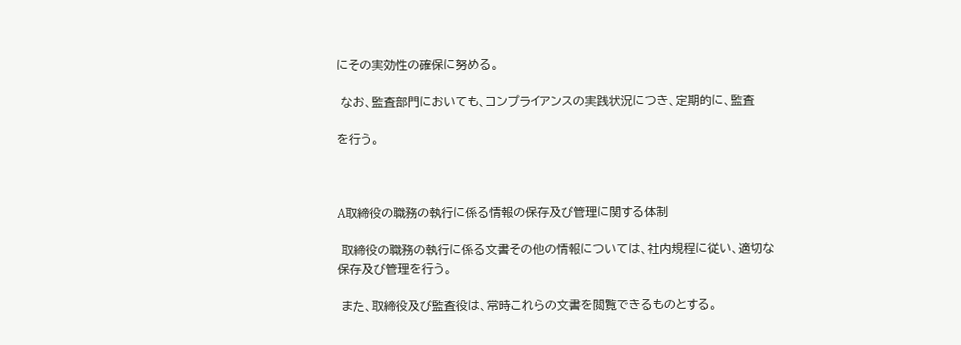にその実効性の確保に努める。

 なお、監査部門においても、コンプライアンスの実践状況につき、定期的に、監査

を行う。



A取締役の職務の執行に係る情報の保存及び管理に関する体制

 取締役の職務の執行に係る文書その他の情報については、社内規程に従い、適切な保存及び管理を行う。

 また、取締役及び監査役は、常時これらの文書を閲覧できるものとする。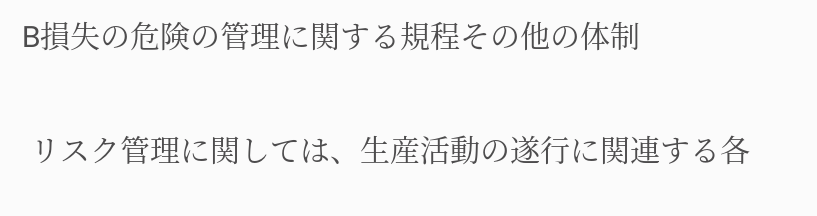B損失の危険の管理に関する規程その他の体制

 リスク管理に関しては、生産活動の遂行に関連する各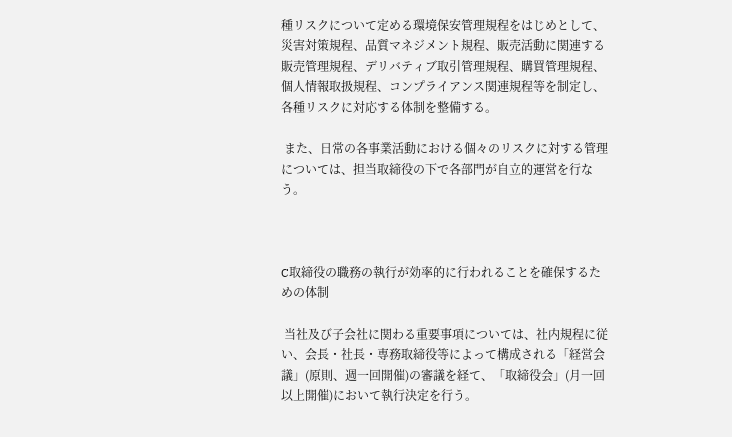種リスクについて定める環境保安管理規程をはじめとして、災害対策規程、品質マネジメント規程、販売活動に関連する販売管理規程、デリバティブ取引管理規程、購買管理規程、個人情報取扱規程、コンプライアンス関連規程等を制定し、各種リスクに対応する体制を整備する。

 また、日常の各事業活動における個々のリスクに対する管理については、担当取締役の下で各部門が自立的運営を行なう。



C取締役の職務の執行が効率的に行われることを確保するための体制

 当社及び子会社に関わる重要事項については、社内規程に従い、会長・社長・専務取締役等によって構成される「経営会議」(原則、週一回開催)の審議を経て、「取締役会」(月一回以上開催)において執行決定を行う。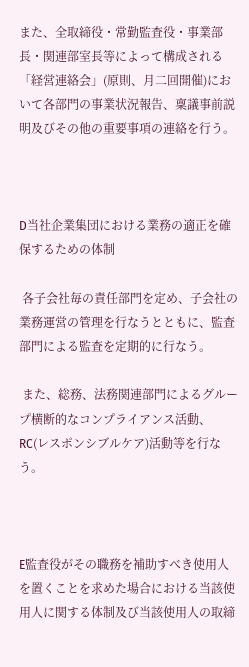また、全取締役・常勤監査役・事業部長・関連部室長等によって構成される「経営連絡会」(原則、月二回開催)において各部門の事業状況報告、稟議事前説明及びその他の重要事項の連絡を行う。



D当社企業集団における業務の適正を確保するための体制

 各子会社毎の責任部門を定め、子会社の業務運営の管理を行なうとともに、監査部門による監査を定期的に行なう。

 また、総務、法務関連部門によるグループ横断的なコンプライアンス活動、RC(レスポンシブルケア)活動等を行なう。



E監査役がその職務を補助すべき使用人を置くことを求めた場合における当該使用人に関する体制及び当該使用人の取締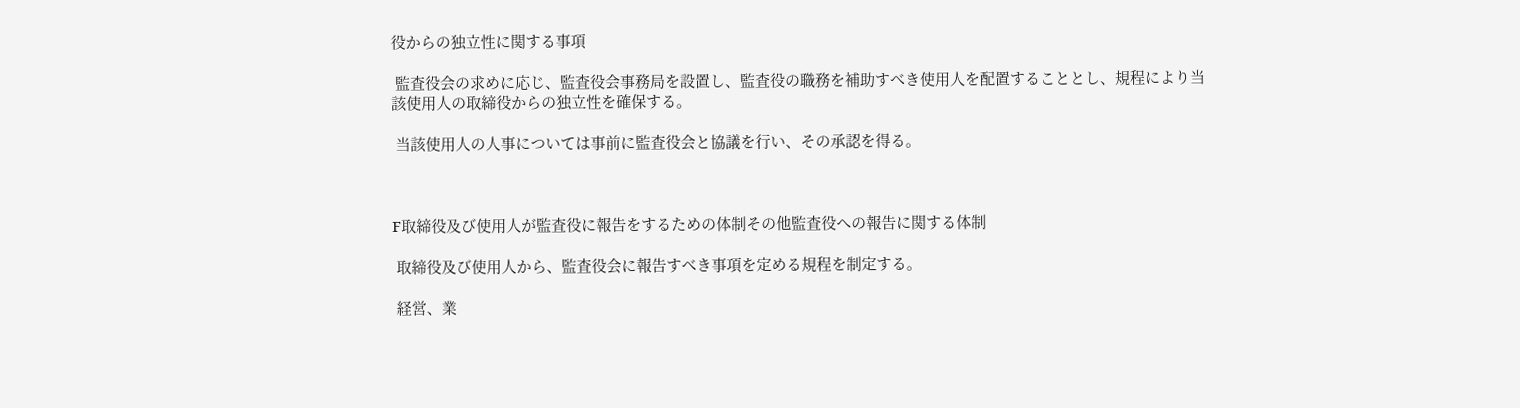役からの独立性に関する事項

 監査役会の求めに応じ、監査役会事務局を設置し、監査役の職務を補助すべき使用人を配置することとし、規程により当該使用人の取締役からの独立性を確保する。

 当該使用人の人事については事前に監査役会と協議を行い、その承認を得る。



F取締役及び使用人が監査役に報告をするための体制その他監査役への報告に関する体制

 取締役及び使用人から、監査役会に報告すべき事項を定める規程を制定する。

 経営、業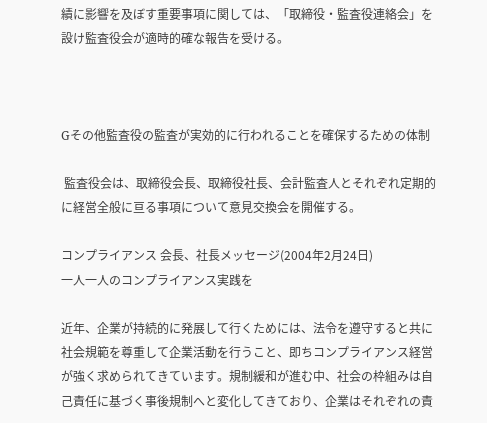績に影響を及ぼす重要事項に関しては、「取締役・監査役連絡会」を設け監査役会が適時的確な報告を受ける。



Gその他監査役の監査が実効的に行われることを確保するための体制

 監査役会は、取締役会長、取締役社長、会計監査人とそれぞれ定期的に経営全般に亘る事項について意見交換会を開催する。

コンプライアンス 会長、社長メッセージ(2004年2月24日)
一人一人のコンプライアンス実践を

近年、企業が持続的に発展して行くためには、法令を遵守すると共に社会規範を尊重して企業活動を行うこと、即ちコンプライアンス経営が強く求められてきています。規制緩和が進む中、社会の枠組みは自己責任に基づく事後規制へと変化してきており、企業はそれぞれの責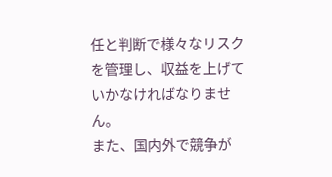任と判断で様々なリスクを管理し、収益を上げていかなければなりません。
また、国内外で競争が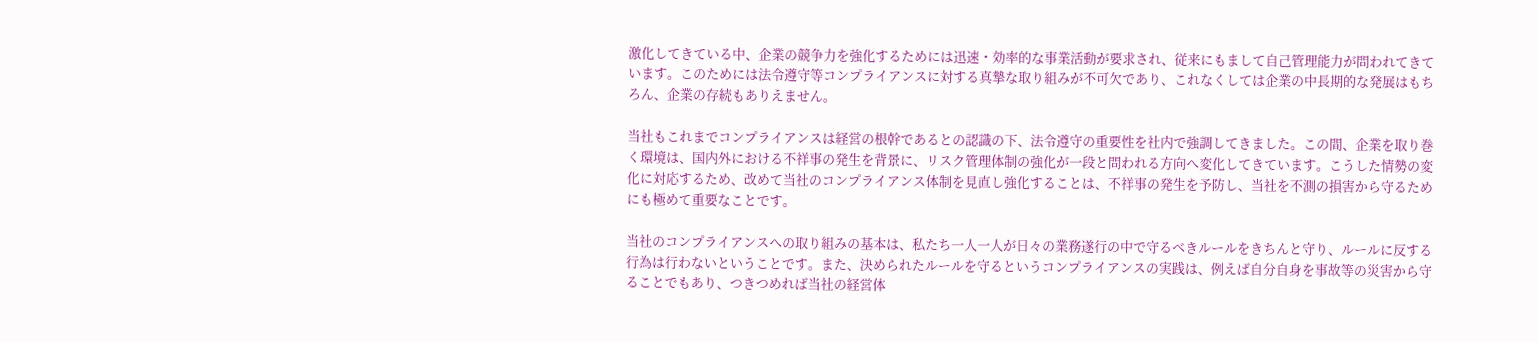激化してきている中、企業の競争力を強化するためには迅速・効率的な事業活動が要求され、従来にもまして自己管理能力が問われてきています。このためには法令遵守等コンプライアンスに対する真摯な取り組みが不可欠であり、これなくしては企業の中長期的な発展はもちろん、企業の存続もありえません。

当社もこれまでコンプライアンスは経営の根幹であるとの認識の下、法令遵守の重要性を社内で強調してきました。この間、企業を取り巻く環境は、国内外における不祥事の発生を背景に、リスク管理体制の強化が一段と問われる方向へ変化してきています。こうした情勢の変化に対応するため、改めて当社のコンプライアンス体制を見直し強化することは、不祥事の発生を予防し、当社を不測の損害から守るためにも極めて重要なことです。

当社のコンプライアンスへの取り組みの基本は、私たち一人一人が日々の業務遂行の中で守るべきルールをきちんと守り、ルールに反する行為は行わないということです。また、決められたルールを守るというコンプライアンスの実践は、例えば自分自身を事故等の災害から守ることでもあり、つきつめれば当社の経営体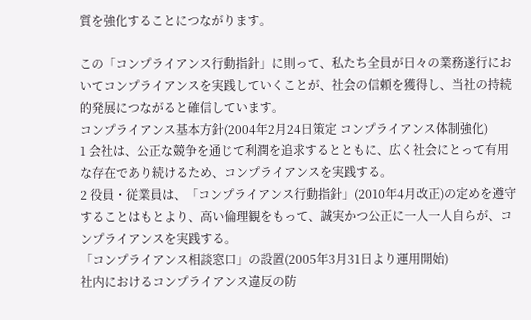質を強化することにつながります。

この「コンプライアンス行動指針」に則って、私たち全員が日々の業務遂行においてコンプライアンスを実践していくことが、社会の信頼を獲得し、当社の持続的発展につながると確信しています。
コンプライアンス基本方針(2004年2月24日策定 コンプライアンス体制強化)
1 会社は、公正な競争を通じて利潤を追求するとともに、広く社会にとって有用な存在であり続けるため、コンプライアンスを実践する。
2 役員・従業員は、「コンプライアンス行動指針」(2010年4月改正)の定めを遵守することはもとより、高い倫理観をもって、誠実かつ公正に一人一人自らが、コンプライアンスを実践する。
「コンプライアンス相談窓口」の設置(2005年3月31日より運用開始)
社内におけるコンプライアンス違反の防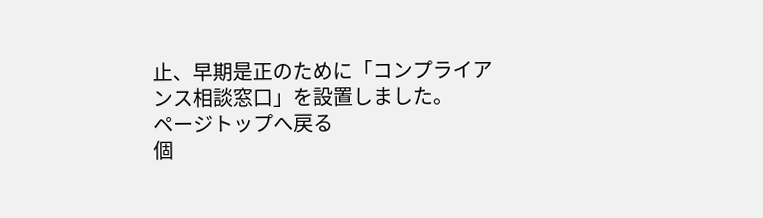止、早期是正のために「コンプライアンス相談窓口」を設置しました。
ページトップへ戻る
個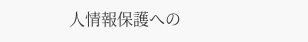人情報保護への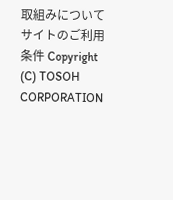取組みについて サイトのご利用条件 Copyright (C) TOSOH CORPORATION